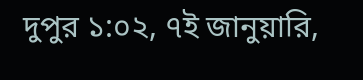দুপুর ১:০২, ৭ই জানুয়ারি,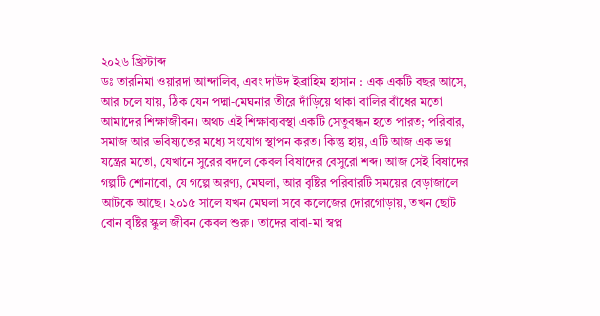২০২৬ খ্রিস্টাব্দ
ডঃ তারনিমা ওয়ারদা আন্দালিব, এবং দাউদ ইব্রাহিম হাসান : এক একটি বছর আসে, আর চলে যায়, ঠিক যেন পদ্মা-মেঘনার তীরে দাঁড়িয়ে থাকা বালির বাঁধের মতো আমাদের শিক্ষাজীবন। অথচ এই শিক্ষাব্যবস্থা একটি সেতুবন্ধন হতে পারত; পরিবার, সমাজ আর ভবিষ্যতের মধ্যে সংযোগ স্থাপন করত। কিন্তু হায়, এটি আজ এক ভগ্ন যন্ত্রের মতো, যেখানে সুরের বদলে কেবল বিষাদের বেসুরো শব্দ। আজ সেই বিষাদের গল্পটি শোনাবো, যে গল্পে অরণ্য, মেঘলা, আর বৃষ্টির পরিবারটি সময়ের বেড়াজালে আটকে আছে। ২০১৫ সালে যখন মেঘলা সবে কলেজের দোরগোড়ায়, তখন ছোট বোন বৃষ্টির স্কুল জীবন কেবল শুরু। তাদের বাবা-মা স্বপ্ন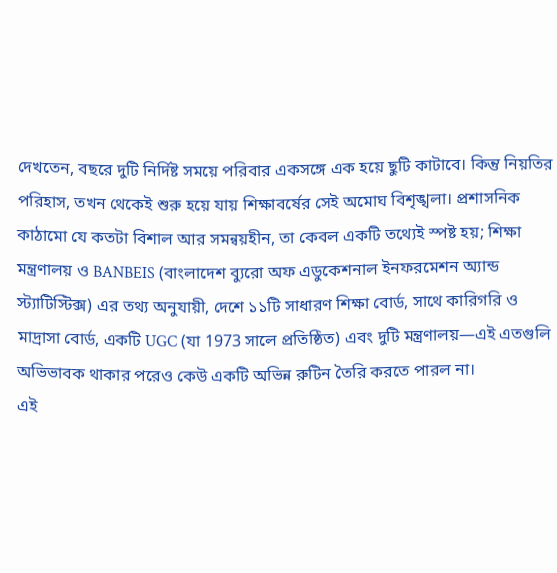দেখতেন, বছরে দুটি নির্দিষ্ট সময়ে পরিবার একসঙ্গে এক হয়ে ছুটি কাটাবে। কিন্তু নিয়তির পরিহাস, তখন থেকেই শুরু হয়ে যায় শিক্ষাবর্ষের সেই অমোঘ বিশৃঙ্খলা। প্রশাসনিক কাঠামো যে কতটা বিশাল আর সমন্বয়হীন, তা কেবল একটি তথ্যেই স্পষ্ট হয়; শিক্ষা মন্ত্রণালয় ও BANBEIS (বাংলাদেশ ব্যুরো অফ এডুকেশনাল ইনফরমেশন অ্যান্ড স্ট্যাটিস্টিক্স) এর তথ্য অনুযায়ী, দেশে ১১টি সাধারণ শিক্ষা বোর্ড, সাথে কারিগরি ও মাদ্রাসা বোর্ড, একটি UGC (যা 1973 সালে প্রতিষ্ঠিত) এবং দুটি মন্ত্রণালয়—এই এতগুলি অভিভাবক থাকার পরেও কেউ একটি অভিন্ন রুটিন তৈরি করতে পারল না।
এই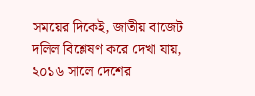সময়ের দিকেই, জাতীয় বাজেট দলিল বিশ্লেষণ করে দেখা যায়, ২০১৬ সালে দেশের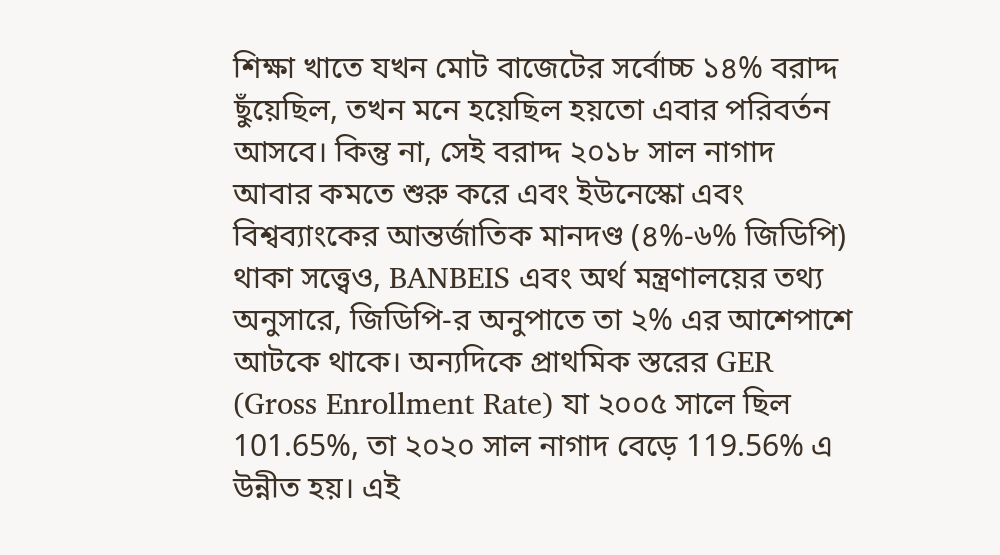শিক্ষা খাতে যখন মোট বাজেটের সর্বোচ্চ ১৪% বরাদ্দ ছুঁয়েছিল, তখন মনে হয়েছিল হয়তো এবার পরিবর্তন আসবে। কিন্তু না, সেই বরাদ্দ ২০১৮ সাল নাগাদ আবার কমতে শুরু করে এবং ইউনেস্কো এবং বিশ্বব্যাংকের আন্তর্জাতিক মানদণ্ড (৪%-৬% জিডিপি) থাকা সত্ত্বেও, BANBEIS এবং অর্থ মন্ত্রণালয়ের তথ্য অনুসারে, জিডিপি-র অনুপাতে তা ২% এর আশেপাশে আটকে থাকে। অন্যদিকে প্রাথমিক স্তরের GER (Gross Enrollment Rate) যা ২০০৫ সালে ছিল 101.65%, তা ২০২০ সাল নাগাদ বেড়ে 119.56% এ উন্নীত হয়। এই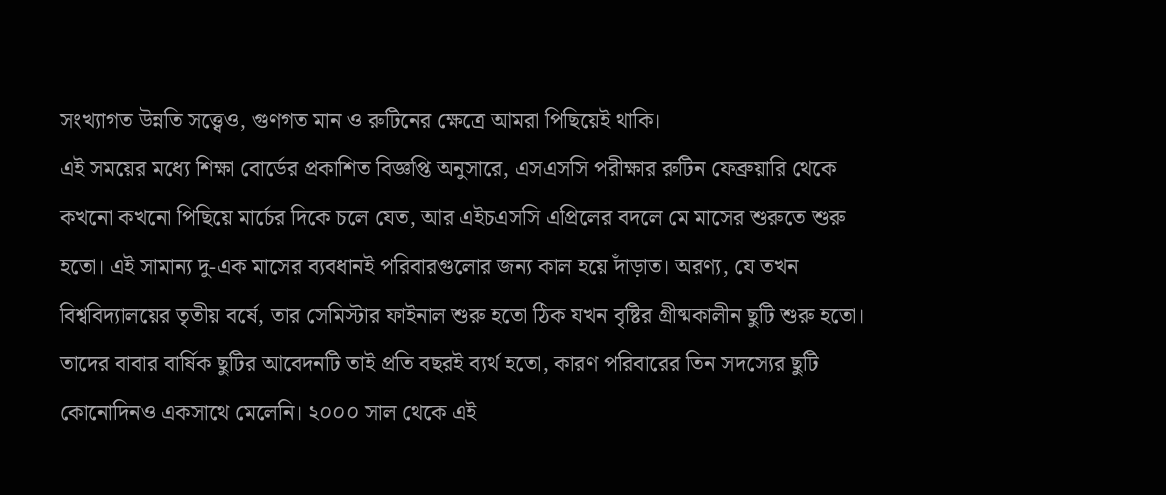সংখ্যাগত উন্নতি সত্ত্বেও, গুণগত মান ও রুটিনের ক্ষেত্রে আমরা পিছিয়েই থাকি।
এই সময়ের মধ্যে শিক্ষা বোর্ডের প্রকাশিত বিজ্ঞপ্তি অনুসারে, এসএসসি পরীক্ষার রুটিন ফেব্রুয়ারি থেকে কখনো কখনো পিছিয়ে মার্চের দিকে চলে যেত, আর এইচএসসি এপ্রিলের বদলে মে মাসের শুরুতে শুরু হতো। এই সামান্য দু-এক মাসের ব্যবধানই পরিবারগুলোর জন্য কাল হয়ে দাঁড়াত। অরণ্য, যে তখন বিশ্ববিদ্যালয়ের তৃতীয় বর্ষে, তার সেমিস্টার ফাইনাল শুরু হতো ঠিক যখন বৃষ্টির গ্রীষ্মকালীন ছুটি শুরু হতো। তাদের বাবার বার্ষিক ছুটির আবেদনটি তাই প্রতি বছরই ব্যর্থ হতো, কারণ পরিবারের তিন সদস্যের ছুটি কোনোদিনও একসাথে মেলেনি। ২০০০ সাল থেকে এই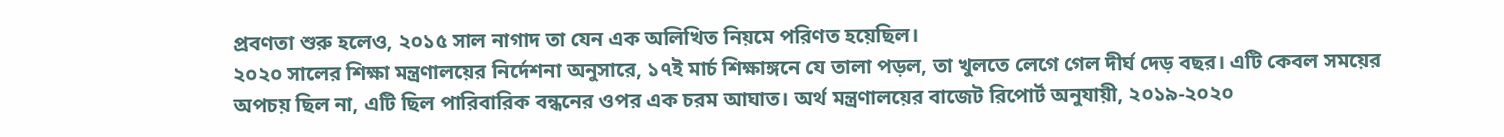প্রবণতা শুরু হলেও, ২০১৫ সাল নাগাদ তা যেন এক অলিখিত নিয়মে পরিণত হয়েছিল।
২০২০ সালের শিক্ষা মন্ত্রণালয়ের নির্দেশনা অনুসারে, ১৭ই মার্চ শিক্ষাঙ্গনে যে তালা পড়ল, তা খুলতে লেগে গেল দীর্ঘ দেড় বছর। এটি কেবল সময়ের অপচয় ছিল না, এটি ছিল পারিবারিক বন্ধনের ওপর এক চরম আঘাত। অর্থ মন্ত্রণালয়ের বাজেট রিপোর্ট অনুযায়ী, ২০১৯-২০২০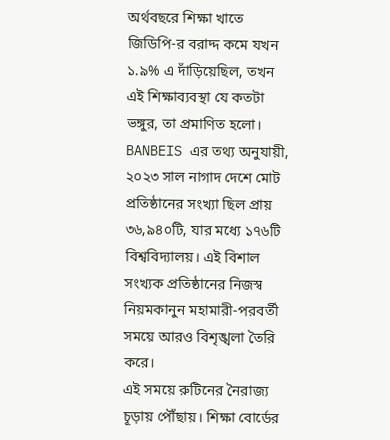অর্থবছরে শিক্ষা খাতে জিডিপি-র বরাদ্দ কমে যখন ১.৯% এ দাঁড়িয়েছিল, তখন এই শিক্ষাব্যবস্থা যে কতটা ভঙ্গুর, তা প্রমাণিত হলো। BANBEIS এর তথ্য অনুযায়ী, ২০২৩ সাল নাগাদ দেশে মোট প্রতিষ্ঠানের সংখ্যা ছিল প্রায় ৩৬,৯৪০টি, যার মধ্যে ১৭৬টি বিশ্ববিদ্যালয়। এই বিশাল সংখ্যক প্রতিষ্ঠানের নিজস্ব নিয়মকানুন মহামারী-পরবর্তী সময়ে আরও বিশৃঙ্খলা তৈরি করে।
এই সময়ে রুটিনের নৈরাজ্য চূড়ায় পৌঁছায়। শিক্ষা বোর্ডের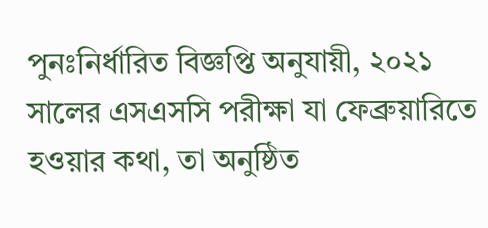পুনঃনির্ধারিত বিজ্ঞপ্তি অনুযায়ী, ২০২১ সালের এসএসসি পরীক্ষা যা ফেব্রুয়ারিতে হওয়ার কথা, তা অনুষ্ঠিত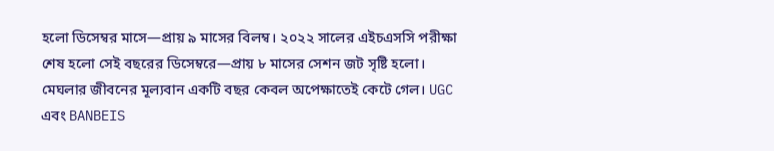হলো ডিসেম্বর মাসে—প্রায় ৯ মাসের বিলম্ব। ২০২২ সালের এইচএসসি পরীক্ষা শেষ হলো সেই বছরের ডিসেম্বরে—প্রায় ৮ মাসের সেশন জট সৃষ্টি হলো। মেঘলার জীবনের মূল্যবান একটি বছর কেবল অপেক্ষাতেই কেটে গেল। UGC এবং BANBEIS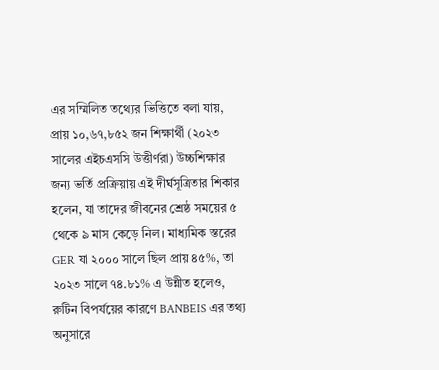এর সম্মিলিত তথ্যের ভিত্তিতে বলা যায়, প্রায় ১০,৬৭,৮৫২ জন শিক্ষার্থী (২০২৩ সালের এইচএসসি উত্তীর্ণরা) উচ্চশিক্ষার জন্য ভর্তি প্রক্রিয়ায় এই দীর্ঘসূত্রিতার শিকার হলেন, যা তাদের জীবনের শ্রেষ্ঠ সময়ের ৫ থেকে ৯ মাস কেড়ে নিল। মাধ্যমিক স্তরের GER যা ২০০০ সালে ছিল প্রায় ৪৫%, তা ২০২৩ সালে ৭৪.৮১% এ উন্নীত হলেও, রুটিন বিপর্যয়ের কারণে BANBEIS এর তথ্য অনুসারে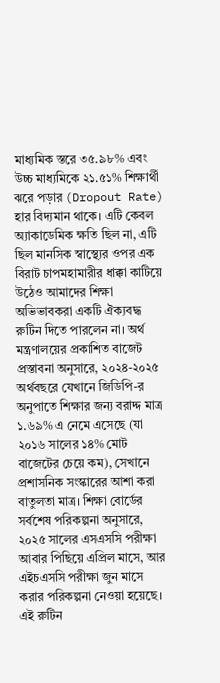মাধ্যমিক স্তরে ৩৫.৯৮% এবং উচ্চ মাধ্যমিকে ২১.৫১% শিক্ষার্থী ঝরে পড়ার (Dropout Rate) হার বিদ্যমান থাকে। এটি কেবল অ্যাকাডেমিক ক্ষতি ছিল না, এটি ছিল মানসিক স্বাস্থ্যের ওপর এক বিরাট চাপমহামারীর ধাক্কা কাটিয়ে উঠেও আমাদের শিক্ষা অভিভাবকরা একটি ঐক্যবদ্ধ রুটিন দিতে পারলেন না। অর্থ মন্ত্রণালয়ের প্রকাশিত বাজেট প্রস্তাবনা অনুসারে, ২০২৪-২০২৫ অর্থবছরে যেখানে জিডিপি-র অনুপাতে শিক্ষার জন্য বরাদ্দ মাত্র ১.৬৯% এ নেমে এসেছে (যা ২০১৬ সালের ১৪% মোট বাজেটের চেয়ে কম), সেখানে প্রশাসনিক সংস্কারের আশা করা বাতুলতা মাত্র। শিক্ষা বোর্ডের সর্বশেষ পরিকল্পনা অনুসারে, ২০২৫ সালের এসএসসি পরীক্ষা আবার পিছিয়ে এপ্রিল মাসে, আর এইচএসসি পরীক্ষা জুন মাসে করার পরিকল্পনা নেওয়া হয়েছে। এই রুটিন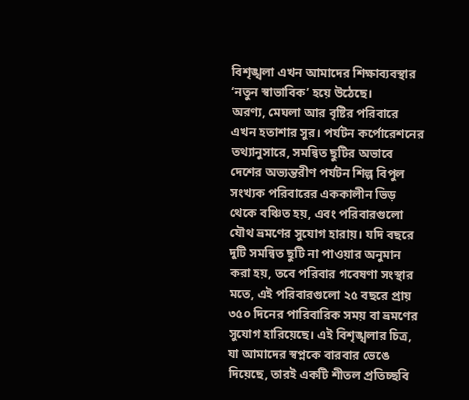বিশৃঙ্খলা এখন আমাদের শিক্ষাব্যবস্থার ‘নতুন স্বাভাবিক’ হয়ে উঠেছে।
অরণ্য, মেঘলা আর বৃষ্টির পরিবারে এখন হতাশার সুর। পর্যটন কর্পোরেশনের তথ্যানুসারে, সমন্বিত ছুটির অভাবে দেশের অভ্যন্তরীণ পর্যটন শিল্প বিপুল সংখ্যক পরিবারের এককালীন ভিড় থেকে বঞ্চিত হয়, এবং পরিবারগুলো যৌথ ভ্রমণের সুযোগ হারায়। যদি বছরে দুটি সমন্বিত ছুটি না পাওয়ার অনুমান করা হয়, তবে পরিবার গবেষণা সংস্থার মতে, এই পরিবারগুলো ২৫ বছরে প্রায় ৩৫০ দিনের পারিবারিক সময় বা ভ্রমণের সুযোগ হারিয়েছে। এই বিশৃঙ্খলার চিত্র, যা আমাদের স্বপ্নকে বারবার ভেঙে দিয়েছে, তারই একটি শীতল প্রতিচ্ছবি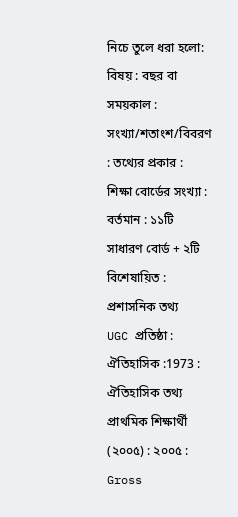নিচে তুলে ধরা হলো:
বিষয় : বছর বা সময়কাল : সংখ্যা/শতাংশ/বিবরণ : তথ্যের প্রকার :
শিক্ষা বোর্ডের সংখ্যা : বর্তমান : ১১টি সাধারণ বোর্ড + ২টি বিশেষায়িত : প্রশাসনিক তথ্য
UGC প্রতিষ্ঠা : ঐতিহাসিক :1973 : ঐতিহাসিক তথ্য
প্রাথমিক শিক্ষার্থী (২০০৫) : ২০০৫ : Gross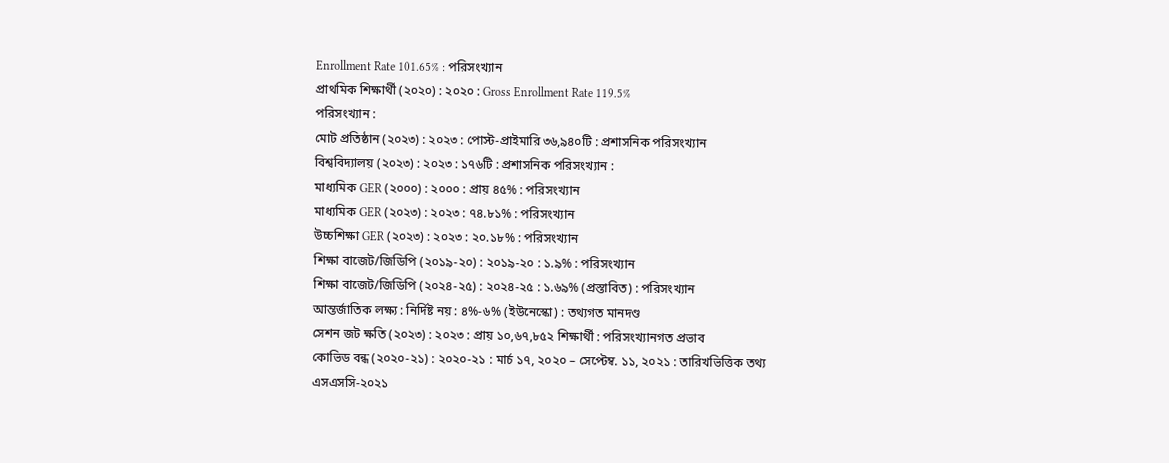Enrollment Rate 101.65% : পরিসংখ্যান
প্রাথমিক শিক্ষার্থী (২০২০) : ২০২০ : Gross Enrollment Rate 119.5%
পরিসংখ্যান :
মোট প্রতিষ্ঠান (২০২৩) : ২০২৩ : পোস্ট-প্রাইমারি ৩৬,৯৪০টি : প্রশাসনিক পরিসংখ্যান
বিশ্ববিদ্যালয় (২০২৩) : ২০২৩ : ১৭৬টি : প্রশাসনিক পরিসংখ্যান :
মাধ্যমিক GER (২০০০) : ২০০০ : প্রায় ৪৫% : পরিসংখ্যান
মাধ্যমিক GER (২০২৩) : ২০২৩ : ৭৪.৮১% : পরিসংখ্যান
উচ্চশিক্ষা GER (২০২৩) : ২০২৩ : ২০.১৮% : পরিসংখ্যান
শিক্ষা বাজেট/জিডিপি (২০১৯-২০) : ২০১৯-২০ : ১.৯% : পরিসংখ্যান
শিক্ষা বাজেট/জিডিপি (২০২৪-২৫) : ২০২৪-২৫ : ১.৬৯% (প্রস্তাবিত) : পরিসংখ্যান
আন্তর্জাতিক লক্ষ্য : নির্দিষ্ট নয় : ৪%-৬% (ইউনেস্কো) : তথ্যগত মানদণ্ড
সেশন জট ক্ষতি (২০২৩) : ২০২৩ : প্রায় ১০,৬৭,৮৫২ শিক্ষার্থী : পরিসংখ্যানগত প্রভাব
কোভিড বন্ধ (২০২০-২১) : ২০২০-২১ : মার্চ ১৭, ২০২০ – সেপ্টেম্ব. ১১, ২০২১ : তারিখভিত্তিক তথ্য
এসএসসি-২০২১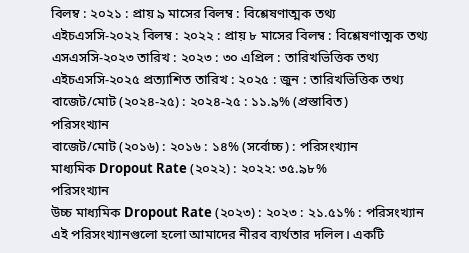বিলম্ব : ২০২১ : প্রায় ৯ মাসের বিলম্ব : বিশ্লেষণাত্মক তথ্য
এইচএসসি-২০২২ বিলম্ব : ২০২২ : প্রায় ৮ মাসের বিলম্ব : বিশ্লেষণাত্মক তথ্য
এসএসসি-২০২৩ তারিখ : ২০২৩ : ৩০ এপ্রিল : তারিখভিত্তিক তথ্য
এইচএসসি-২০২৫ প্রত্যাশিত তারিখ : ২০২৫ : জুন : তারিখভিত্তিক তথ্য
বাজেট/মোট (২০২৪-২৫) : ২০২৪-২৫ : ১১.৯% (প্রস্তাবিত)
পরিসংখ্যান
বাজেট/মোট (২০১৬) : ২০১৬ : ১৪% (সর্বোচ্চ) : পরিসংখ্যান
মাধ্যমিক Dropout Rate (২০২২) : ২০২২: ৩৫.৯৮%
পরিসংখ্যান
উচ্চ মাধ্যমিক Dropout Rate (২০২৩) : ২০২৩ : ২১.৫১% : পরিসংখ্যান
এই পরিসংখ্যানগুলো হলো আমাদের নীরব ব্যর্থতার দলিল। একটি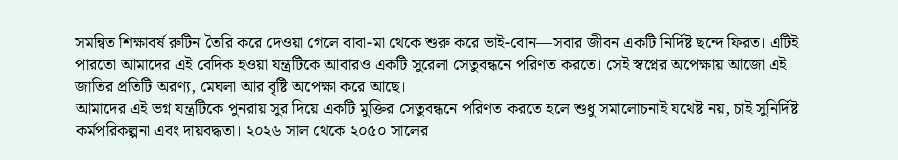সমন্বিত শিক্ষাবর্ষ রুটিন তৈরি করে দেওয়া গেলে বাবা-মা থেকে শুরু করে ভাই-বোন—সবার জীবন একটি নির্দিষ্ট ছন্দে ফিরত। এটিই পারতো আমাদের এই বেদিক হওয়া যন্ত্রটিকে আবারও একটি সুরেলা সেতুবন্ধনে পরিণত করতে। সেই স্বপ্নের অপেক্ষায় আজো এই জাতির প্রতিটি অরণ্য, মেঘলা আর বৃষ্টি অপেক্ষা করে আছে।
আমাদের এই ভগ্ন যন্ত্রটিকে পুনরায় সুর দিয়ে একটি মুক্তির সেতুবন্ধনে পরিণত করতে হলে শুধু সমালোচনাই যথেষ্ট নয়, চাই সুনির্দিষ্ট কর্মপরিকল্পনা এবং দায়বদ্ধতা। ২০২৬ সাল থেকে ২০৫০ সালের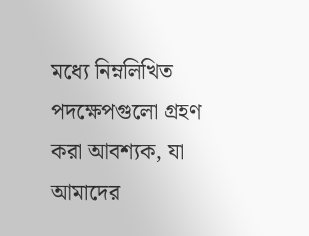মধ্যে নিম্নলিখিত পদক্ষেপগুলো গ্রহণ করা আবশ্যক, যা আমাদের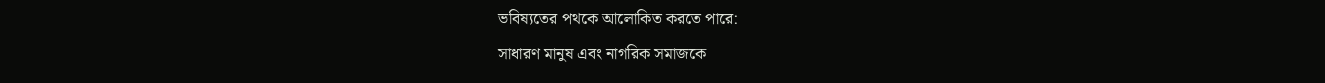ভবিষ্যতের পথকে আলোকিত করতে পারে:
সাধারণ মানুষ এবং নাগরিক সমাজকে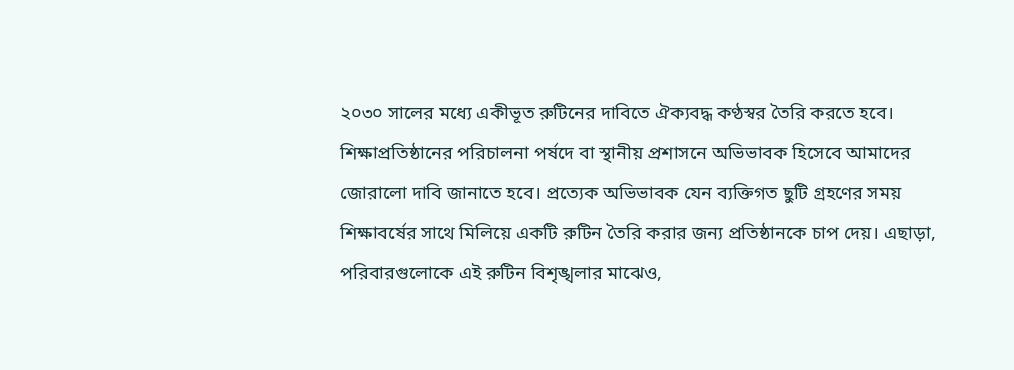২০৩০ সালের মধ্যে একীভূত রুটিনের দাবিতে ঐক্যবদ্ধ কণ্ঠস্বর তৈরি করতে হবে। শিক্ষাপ্রতিষ্ঠানের পরিচালনা পর্ষদে বা স্থানীয় প্রশাসনে অভিভাবক হিসেবে আমাদের জোরালো দাবি জানাতে হবে। প্রত্যেক অভিভাবক যেন ব্যক্তিগত ছুটি গ্রহণের সময় শিক্ষাবর্ষের সাথে মিলিয়ে একটি রুটিন তৈরি করার জন্য প্রতিষ্ঠানকে চাপ দেয়। এছাড়া, পরিবারগুলোকে এই রুটিন বিশৃঙ্খলার মাঝেও,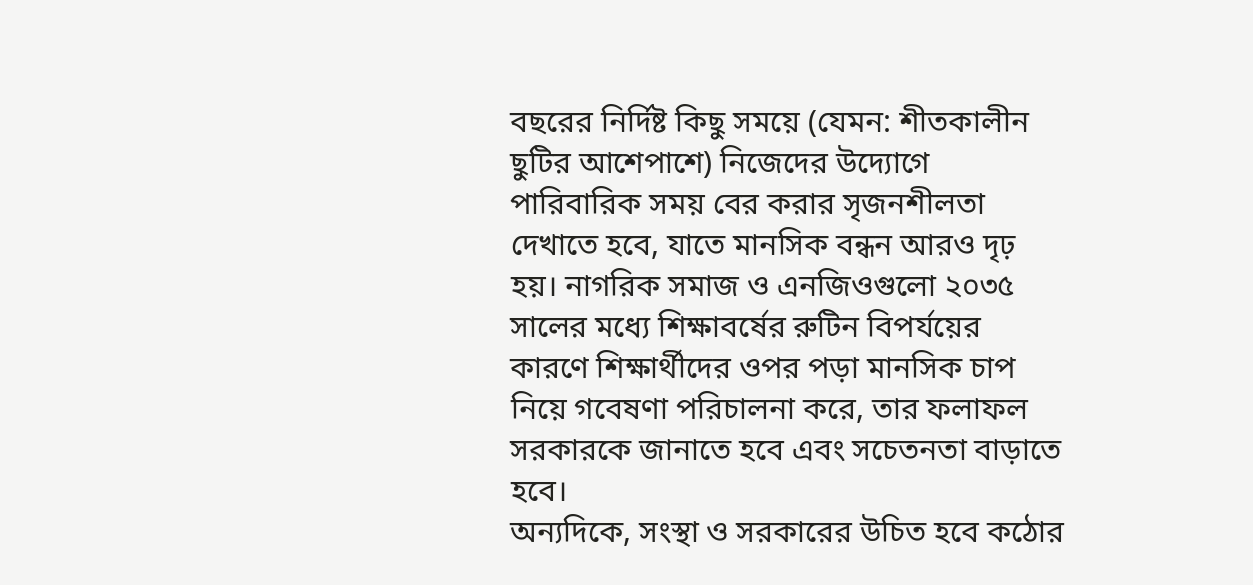বছরের নির্দিষ্ট কিছু সময়ে (যেমন: শীতকালীন ছুটির আশেপাশে) নিজেদের উদ্যোগে পারিবারিক সময় বের করার সৃজনশীলতা দেখাতে হবে, যাতে মানসিক বন্ধন আরও দৃঢ় হয়। নাগরিক সমাজ ও এনজিওগুলো ২০৩৫ সালের মধ্যে শিক্ষাবর্ষের রুটিন বিপর্যয়ের কারণে শিক্ষার্থীদের ওপর পড়া মানসিক চাপ নিয়ে গবেষণা পরিচালনা করে, তার ফলাফল সরকারকে জানাতে হবে এবং সচেতনতা বাড়াতে হবে।
অন্যদিকে, সংস্থা ও সরকারের উচিত হবে কঠোর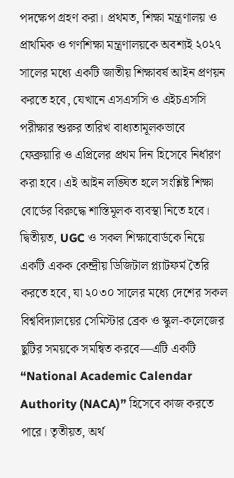পদক্ষেপ গ্রহণ করা। প্রথমত, শিক্ষা মন্ত্রণালয় ও প্রাথমিক ও গণশিক্ষা মন্ত্রণালয়কে অবশ্যই ২০২৭ সালের মধ্যে একটি জাতীয় শিক্ষাবর্ষ আইন প্রণয়ন করতে হবে, যেখানে এসএসসি ও এইচএসসি পরীক্ষার শুরুর তারিখ বাধ্যতামূলকভাবে ফেব্রুয়ারি ও এপ্রিলের প্রথম দিন হিসেবে নির্ধারণ করা হবে। এই আইন লঙ্ঘিত হলে সংশ্লিষ্ট শিক্ষা বোর্ডের বিরুদ্ধে শাস্তিমূলক ব্যবস্থা নিতে হবে। দ্বিতীয়ত, UGC ও সকল শিক্ষাবোর্ডকে নিয়ে একটি একক কেন্দ্রীয় ডিজিটাল প্ল্যাটফর্ম তৈরি করতে হবে, যা ২০৩০ সালের মধ্যে দেশের সকল বিশ্ববিদ্যালয়ের সেমিস্টার ব্রেক ও স্কুল-কলেজের ছুটির সময়কে সমন্বিত করবে—এটি একটি “National Academic Calendar Authority (NACA)” হিসেবে কাজ করতে পারে। তৃতীয়ত, অর্থ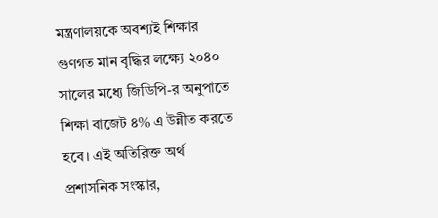মন্ত্রণালয়কে অবশ্যই শিক্ষার গুণগত মান বৃদ্ধির লক্ষ্যে ২০৪০ সালের মধ্যে জিডিপি-র অনুপাতে শিক্ষা বাজেট ৪% এ উন্নীত করতে হবে। এই অতিরিক্ত অর্থ প্রশাসনিক সংস্কার,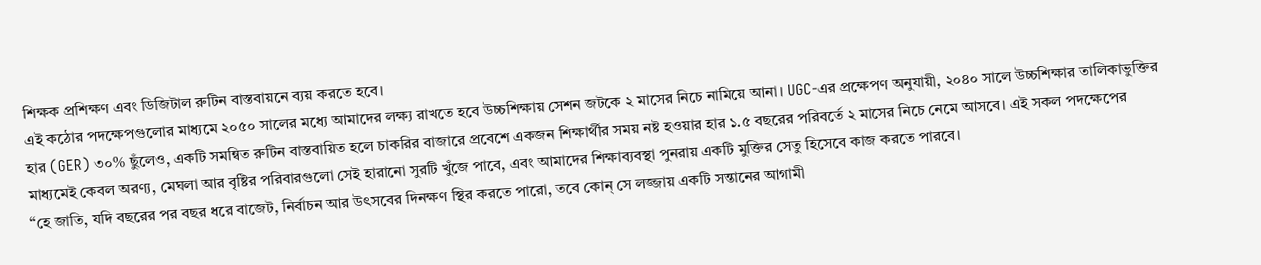শিক্ষক প্রশিক্ষণ এবং ডিজিটাল রুটিন বাস্তবায়নে ব্যয় করতে হবে।
এই কঠোর পদক্ষেপগুলোর মাধ্যমে ২০৫০ সালের মধ্যে আমাদের লক্ষ্য রাখতে হবে উচ্চশিক্ষায় সেশন জটকে ২ মাসের নিচে নামিয়ে আনা। UGC-এর প্রক্ষেপণ অনুযায়ী, ২০৪০ সালে উচ্চশিক্ষার তালিকাভুক্তির হার (GER) ৩০% ছুঁলেও, একটি সমন্বিত রুটিন বাস্তবায়িত হলে চাকরির বাজারে প্রবেশে একজন শিক্ষার্থীর সময় নষ্ট হওয়ার হার ১.৫ বছরের পরিবর্তে ২ মাসের নিচে নেমে আসবে। এই সকল পদক্ষেপের মাধ্যমেই কেবল অরণ্য, মেঘলা আর বৃষ্টির পরিবারগুলো সেই হারানো সুরটি খুঁজে পাবে, এবং আমাদের শিক্ষাব্যবস্থা পুনরায় একটি মুক্তির সেতু হিসেবে কাজ করতে পারবে।
“হে জাতি, যদি বছরের পর বছর ধরে বাজেট, নির্বাচন আর উৎসবের দিনক্ষণ স্থির করতে পারো, তবে কোন্ সে লজ্জায় একটি সন্তানের আগামী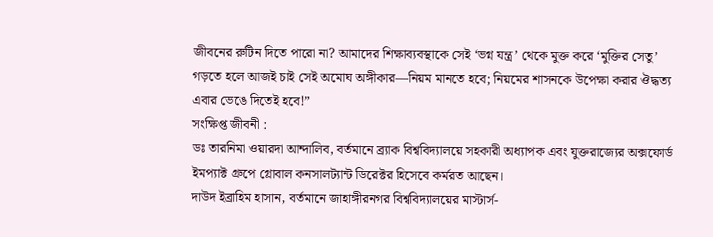জীবনের রুটিন দিতে পারো না? আমাদের শিক্ষাব্যবস্থাকে সেই ‘ভগ্ন যন্ত্র’ থেকে মুক্ত করে ‘মুক্তির সেতু’ গড়তে হলে আজই চাই সেই অমোঘ অঙ্গীকার—নিয়ম মানতে হবে; নিয়মের শাসনকে উপেক্ষা করার ঔদ্ধত্য এবার ভেঙে দিতেই হবে!”
সংক্ষিপ্ত জীবনী :
ডঃ তারনিমা ওয়ারদা আন্দালিব, বর্তমানে ব্র্যাক বিশ্ববিদ্যালয়ে সহকারী অধ্যাপক এবং যুক্তরাজ্যের অক্সফোর্ড ইমপ্যাক্ট গ্রুপে গ্লোবাল কনসালট্যান্ট ডিরেক্টর হিসেবে কর্মরত আছেন।
দাউদ ইব্রাহিম হাসান, বর্তমানে জাহাঙ্গীরনগর বিশ্ববিদ্যালয়ের মাস্টার্স-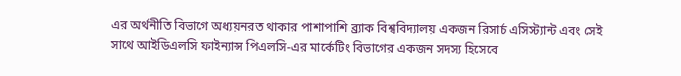এর অর্থনীতি বিভাগে অধ্যয়নরত থাকার পাশাপাশি ব্র্যাক বিশ্ববিদ্যালয় একজন রিসার্চ এসিস্ট্যান্ট এবং সেই সাথে আইডিএলসি ফাইন্যান্স পিএলসি-এর মার্কেটিং বিভাগের একজন সদস্য হিসেবে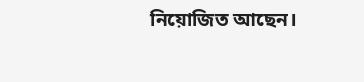নিয়োজিত আছেন।